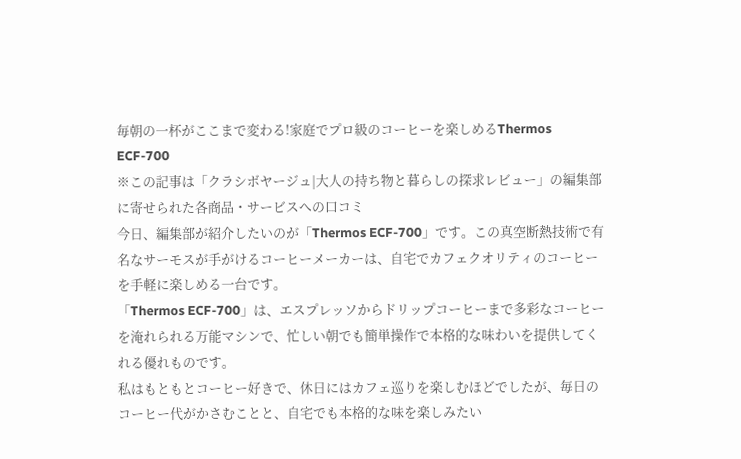毎朝の一杯がここまで変わる!家庭でプロ級のコーヒーを楽しめるThermos ECF-700
※この記事は「クラシボヤージュ|大人の持ち物と暮らしの探求レビュー」の編集部に寄せられた各商品・サービスへの口コミ
今日、編集部が紹介したいのが「Thermos ECF-700」です。この真空断熱技術で有名なサーモスが手がけるコーヒーメーカーは、自宅でカフェクオリティのコーヒーを手軽に楽しめる一台です。
「Thermos ECF-700」は、エスプレッソからドリップコーヒーまで多彩なコーヒーを淹れられる万能マシンで、忙しい朝でも簡単操作で本格的な味わいを提供してくれる優れものです。
私はもともとコーヒー好きで、休日にはカフェ巡りを楽しむほどでしたが、毎日のコーヒー代がかさむことと、自宅でも本格的な味を楽しみたい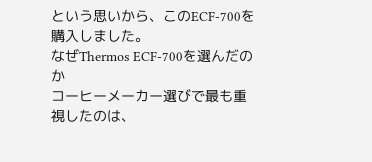という思いから、このECF-700を購入しました。
なぜThermos ECF-700を選んだのか
コーヒーメーカー選びで最も重視したのは、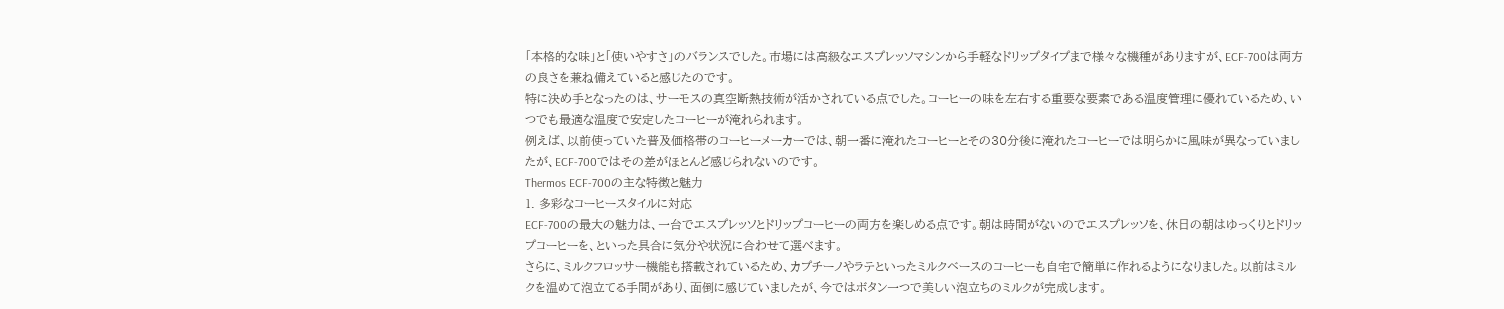「本格的な味」と「使いやすさ」のバランスでした。市場には高級なエスプレッソマシンから手軽なドリップタイプまで様々な機種がありますが、ECF-700は両方の良さを兼ね備えていると感じたのです。
特に決め手となったのは、サーモスの真空断熱技術が活かされている点でした。コーヒーの味を左右する重要な要素である温度管理に優れているため、いつでも最適な温度で安定したコーヒーが淹れられます。
例えば、以前使っていた普及価格帯のコーヒーメーカーでは、朝一番に淹れたコーヒーとその30分後に淹れたコーヒーでは明らかに風味が異なっていましたが、ECF-700ではその差がほとんど感じられないのです。
Thermos ECF-700の主な特徴と魅力
1. 多彩なコーヒースタイルに対応
ECF-700の最大の魅力は、一台でエスプレッソとドリップコーヒーの両方を楽しめる点です。朝は時間がないのでエスプレッソを、休日の朝はゆっくりとドリップコーヒーを、といった具合に気分や状況に合わせて選べます。
さらに、ミルクフロッサー機能も搭載されているため、カプチーノやラテといったミルクベースのコーヒーも自宅で簡単に作れるようになりました。以前はミルクを温めて泡立てる手間があり、面倒に感じていましたが、今ではボタン一つで美しい泡立ちのミルクが完成します。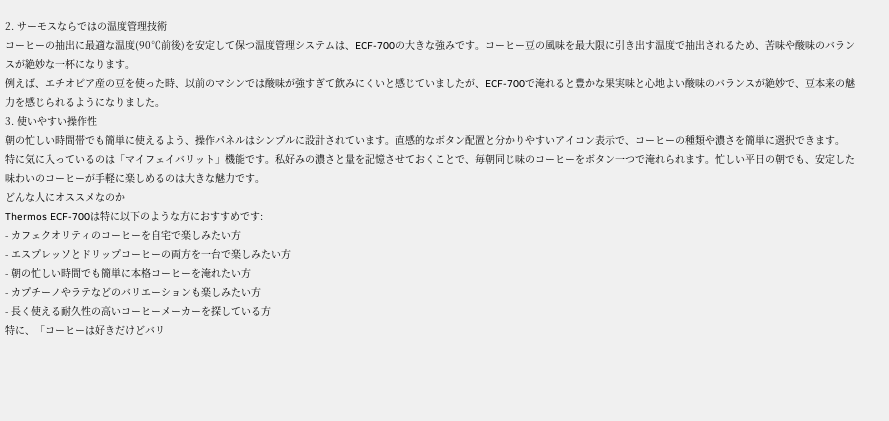2. サーモスならではの温度管理技術
コーヒーの抽出に最適な温度(90℃前後)を安定して保つ温度管理システムは、ECF-700の大きな強みです。コーヒー豆の風味を最大限に引き出す温度で抽出されるため、苦味や酸味のバランスが絶妙な一杯になります。
例えば、エチオピア産の豆を使った時、以前のマシンでは酸味が強すぎて飲みにくいと感じていましたが、ECF-700で淹れると豊かな果実味と心地よい酸味のバランスが絶妙で、豆本来の魅力を感じられるようになりました。
3. 使いやすい操作性
朝の忙しい時間帯でも簡単に使えるよう、操作パネルはシンプルに設計されています。直感的なボタン配置と分かりやすいアイコン表示で、コーヒーの種類や濃さを簡単に選択できます。
特に気に入っているのは「マイフェイバリット」機能です。私好みの濃さと量を記憶させておくことで、毎朝同じ味のコーヒーをボタン一つで淹れられます。忙しい平日の朝でも、安定した味わいのコーヒーが手軽に楽しめるのは大きな魅力です。
どんな人にオススメなのか
Thermos ECF-700は特に以下のような方におすすめです:
- カフェクオリティのコーヒーを自宅で楽しみたい方
- エスプレッソとドリップコーヒーの両方を一台で楽しみたい方
- 朝の忙しい時間でも簡単に本格コーヒーを淹れたい方
- カプチーノやラテなどのバリエーションも楽しみたい方
- 長く使える耐久性の高いコーヒーメーカーを探している方
特に、「コーヒーは好きだけどバリ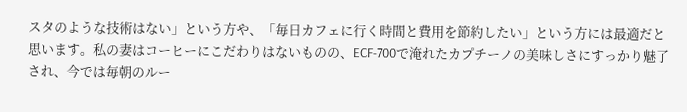スタのような技術はない」という方や、「毎日カフェに行く時間と費用を節約したい」という方には最適だと思います。私の妻はコーヒーにこだわりはないものの、ECF-700で淹れたカプチーノの美味しさにすっかり魅了され、今では毎朝のルー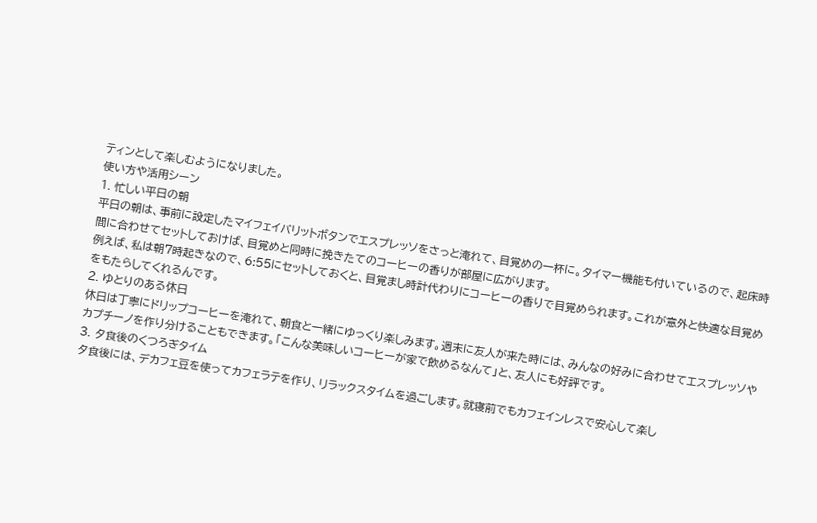ティンとして楽しむようになりました。
使い方や活用シーン
1. 忙しい平日の朝
平日の朝は、事前に設定したマイフェイバリットボタンでエスプレッソをさっと淹れて、目覚めの一杯に。タイマー機能も付いているので、起床時間に合わせてセットしておけば、目覚めと同時に挽きたてのコーヒーの香りが部屋に広がります。
例えば、私は朝7時起きなので、6:55にセットしておくと、目覚まし時計代わりにコーヒーの香りで目覚められます。これが意外と快適な目覚めをもたらしてくれるんです。
2. ゆとりのある休日
休日は丁寧にドリップコーヒーを淹れて、朝食と一緒にゆっくり楽しみます。週末に友人が来た時には、みんなの好みに合わせてエスプレッソやカプチーノを作り分けることもできます。「こんな美味しいコーヒーが家で飲めるなんて」と、友人にも好評です。
3. 夕食後のくつろぎタイム
夕食後には、デカフェ豆を使ってカフェラテを作り、リラックスタイムを過ごします。就寝前でもカフェインレスで安心して楽し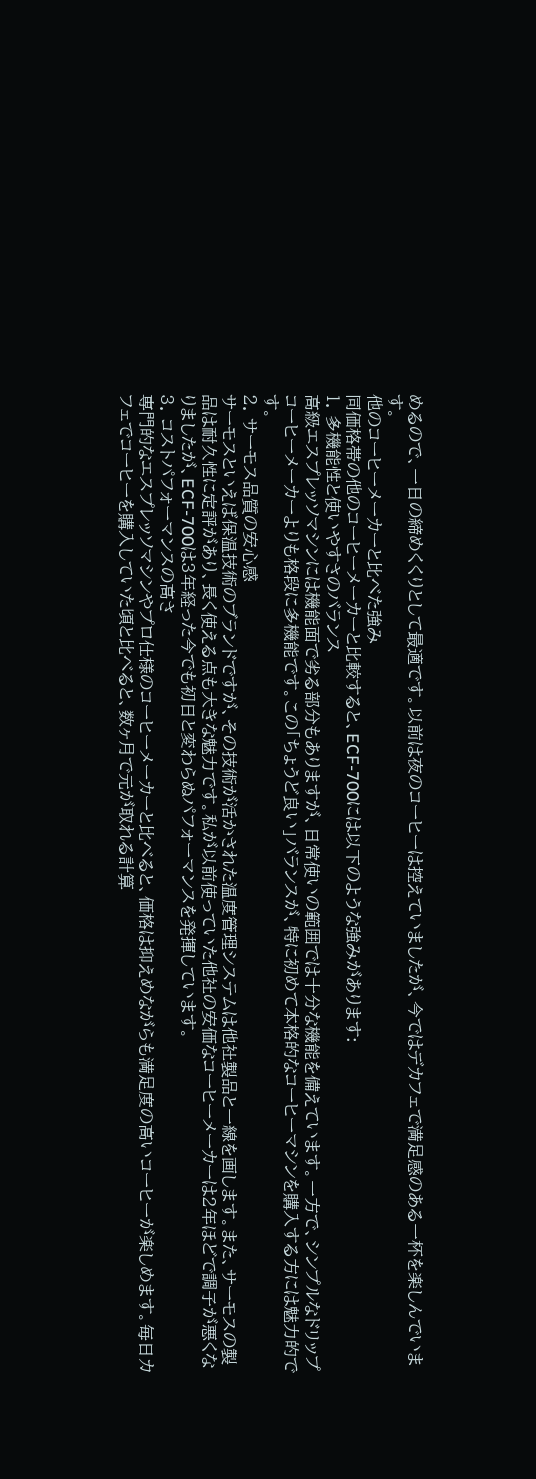めるので、一日の締めくくりとして最適です。以前は夜のコーヒーは控えていましたが、今ではデカフェで満足感のある一杯を楽しんでいます。
他のコーヒーメーカーと比べた強み
同価格帯の他のコーヒーメーカーと比較すると、ECF-700には以下のような強みがあります:
1. 多機能性と使いやすさのバランス
高級エスプレッソマシンには機能面で劣る部分もありますが、日常使いの範囲では十分な機能を備えています。一方で、シンプルなドリップコーヒーメーカーよりも格段に多機能です。この「ちょうど良い」バランスが、特に初めて本格的なコーヒーマシンを購入する方には魅力的です。
2. サーモス品質の安心感
サーモスといえば保温技術のブランドですが、その技術が活かされた温度管理システムは他社製品と一線を画します。また、サーモスの製品は耐久性に定評があり、長く使える点も大きな魅力です。私が以前使っていた他社の安価なコーヒーメーカーは2年ほどで調子が悪くなりましたが、ECF-700は3年経った今でも初日と変わらぬパフォーマンスを発揮しています。
3. コストパフォーマンスの高さ
専門的なエスプレッソマシンやプロ仕様のコーヒーメーカーと比べると、価格は抑えめながらも満足度の高いコーヒーが楽しめます。毎日カフェでコーヒーを購入していた頃と比べると、数ヶ月で元が取れる計算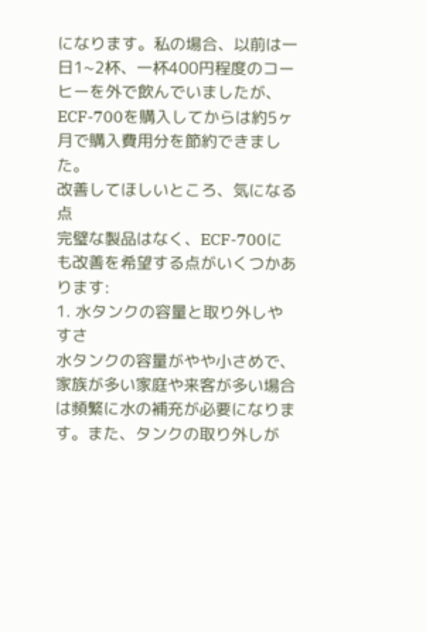になります。私の場合、以前は一日1~2杯、一杯400円程度のコーヒーを外で飲んでいましたが、ECF-700を購入してからは約5ヶ月で購入費用分を節約できました。
改善してほしいところ、気になる点
完璧な製品はなく、ECF-700にも改善を希望する点がいくつかあります:
1. 水タンクの容量と取り外しやすさ
水タンクの容量がやや小さめで、家族が多い家庭や来客が多い場合は頻繁に水の補充が必要になります。また、タンクの取り外しが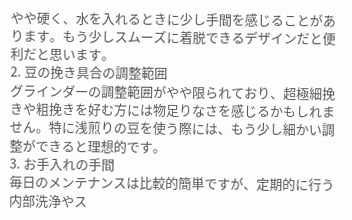やや硬く、水を入れるときに少し手間を感じることがあります。もう少しスムーズに着脱できるデザインだと便利だと思います。
2. 豆の挽き具合の調整範囲
グラインダーの調整範囲がやや限られており、超極細挽きや粗挽きを好む方には物足りなさを感じるかもしれません。特に浅煎りの豆を使う際には、もう少し細かい調整ができると理想的です。
3. お手入れの手間
毎日のメンテナンスは比較的簡単ですが、定期的に行う内部洗浄やス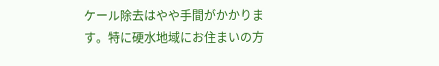ケール除去はやや手間がかかります。特に硬水地域にお住まいの方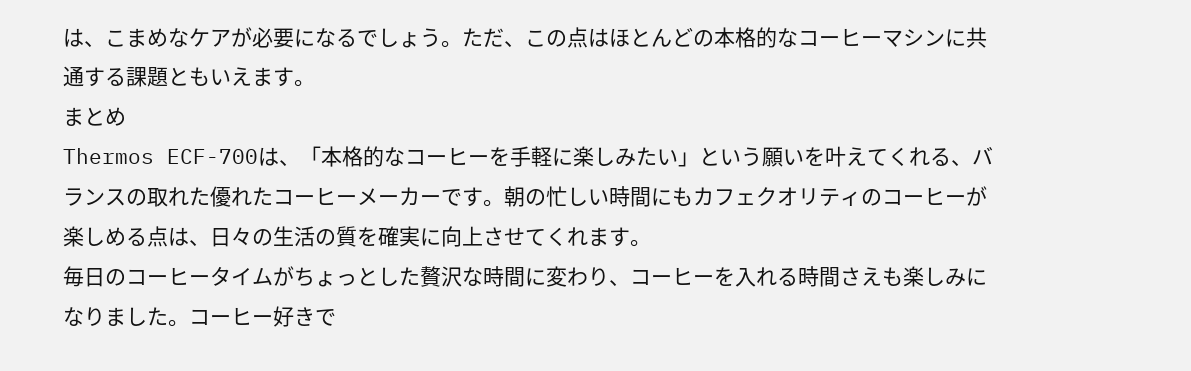は、こまめなケアが必要になるでしょう。ただ、この点はほとんどの本格的なコーヒーマシンに共通する課題ともいえます。
まとめ
Thermos ECF-700は、「本格的なコーヒーを手軽に楽しみたい」という願いを叶えてくれる、バランスの取れた優れたコーヒーメーカーです。朝の忙しい時間にもカフェクオリティのコーヒーが楽しめる点は、日々の生活の質を確実に向上させてくれます。
毎日のコーヒータイムがちょっとした贅沢な時間に変わり、コーヒーを入れる時間さえも楽しみになりました。コーヒー好きで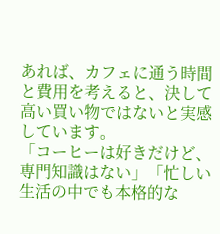あれば、カフェに通う時間と費用を考えると、決して高い買い物ではないと実感しています。
「コーヒーは好きだけど、専門知識はない」「忙しい生活の中でも本格的な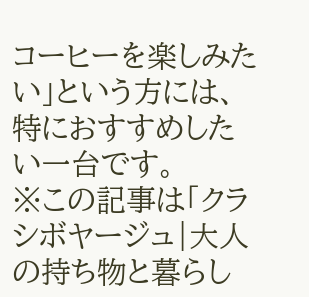コーヒーを楽しみたい」という方には、特におすすめしたい一台です。
※この記事は「クラシボヤージュ|大人の持ち物と暮らし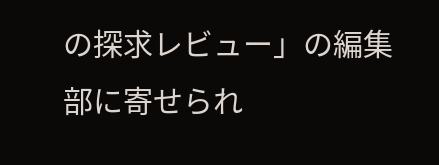の探求レビュー」の編集部に寄せられ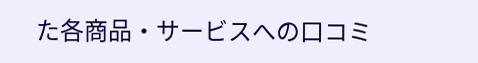た各商品・サービスへの口コミ